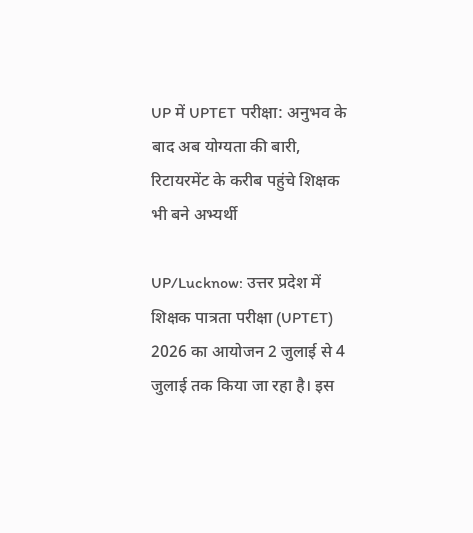UP में UPTET परीक्षा: अनुभव के बाद अब योग्यता की बारी, रिटायरमेंट के करीब पहुंचे शिक्षक भी बने अभ्यर्थी

UP/Lucknow: उत्तर प्रदेश में शिक्षक पात्रता परीक्षा (UPTET) 2026 का आयोजन 2 जुलाई से 4 जुलाई तक किया जा रहा है। इस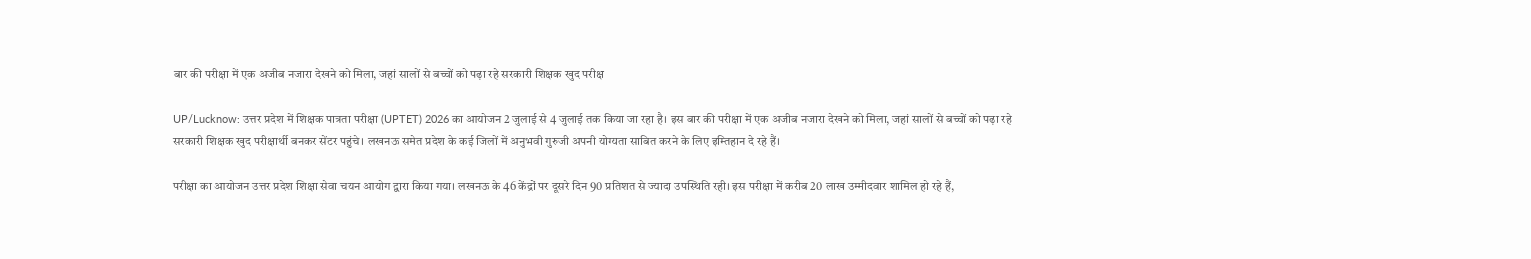बार की परीक्षा में एक अजीब नजारा देखने को मिला, जहां सालों से बच्चों को पढ़ा रहे सरकारी शिक्षक खुद परीक्ष

UP/Lucknow: उत्तर प्रदेश में शिक्षक पात्रता परीक्षा (UPTET) 2026 का आयोजन 2 जुलाई से 4 जुलाई तक किया जा रहा है। इस बार की परीक्षा में एक अजीब नजारा देखने को मिला, जहां सालों से बच्चों को पढ़ा रहे सरकारी शिक्षक खुद परीक्षार्थी बनकर सेंटर पहुंचे। लखनऊ समेत प्रदेश के कई जिलों में अनुभवी गुरुजी अपनी योग्यता साबित करने के लिए इम्तिहान दे रहे हैं।

परीक्षा का आयोजन उत्तर प्रदेश शिक्षा सेवा चयन आयोग द्वारा किया गया। लखनऊ के 46 केंद्रों पर दूसरे दिन 90 प्रतिशत से ज्यादा उपस्थिति रही। इस परीक्षा में करीब 20 लाख उम्मीदवार शामिल हो रहे हैं,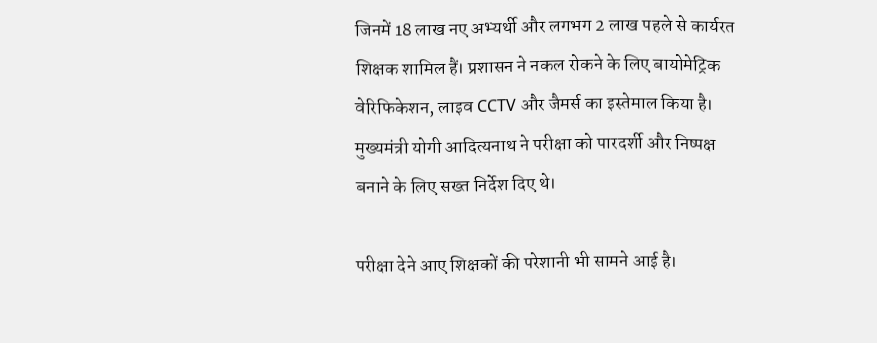जिनमें 18 लाख नए अभ्यर्थी और लगभग 2 लाख पहले से कार्यरत शिक्षक शामिल हैं। प्रशासन ने नकल रोकने के लिए बायोमेट्रिक वेरिफिकेशन, लाइव CCTV और जैमर्स का इस्तेमाल किया है। मुख्यमंत्री योगी आदित्यनाथ ने परीक्षा को पारदर्शी और निष्पक्ष बनाने के लिए सख्त निर्देश दिए थे।

परीक्षा देने आए शिक्षकों की परेशानी भी सामने आई है।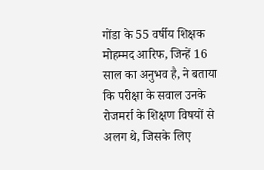गोंडा के 55 वर्षीय शिक्षक मोहम्मद आरिफ, जिन्हें 16 साल का अनुभव है, ने बताया कि परीक्षा के सवाल उनके रोजमर्रा के शिक्षण विषयों से अलग थे, जिसके लिए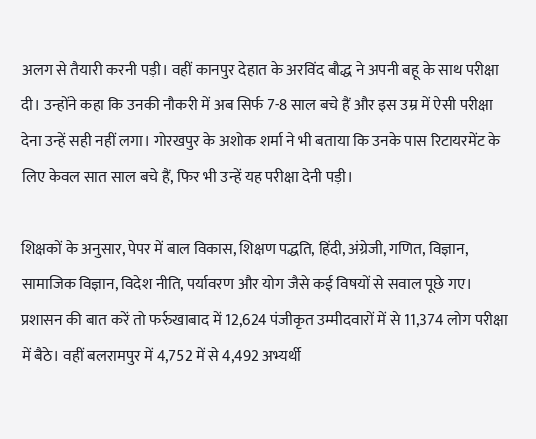अलग से तैयारी करनी पड़ी। वहीं कानपुर देहात के अरविंद बौद्ध ने अपनी बहू के साथ परीक्षा दी। उन्होंने कहा कि उनकी नौकरी में अब सिर्फ 7-8 साल बचे हैं और इस उम्र में ऐसी परीक्षा देना उन्हें सही नहीं लगा। गोरखपुर के अशोक शर्मा ने भी बताया कि उनके पास रिटायरमेंट के लिए केवल सात साल बचे हैं, फिर भी उन्हें यह परीक्षा देनी पड़ी।

शिक्षकों के अनुसार, पेपर में बाल विकास, शिक्षण पद्धति, हिंदी, अंग्रेजी, गणित, विज्ञान, सामाजिक विज्ञान, विदेश नीति, पर्यावरण और योग जैसे कई विषयों से सवाल पूछे गए। प्रशासन की बात करें तो फर्रुखाबाद में 12,624 पंजीकृत उम्मीदवारों में से 11,374 लोग परीक्षा में बैठे। वहीं बलरामपुर में 4,752 में से 4,492 अभ्यर्थी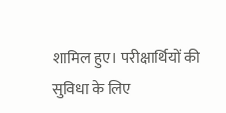शामिल हुए। परीक्षार्थियों की सुविधा के लिए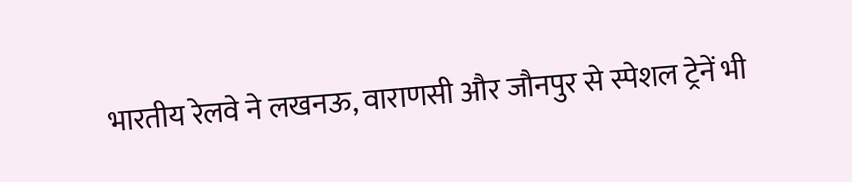भारतीय रेलवे ने लखनऊ, वाराणसी और जौनपुर से स्पेशल ट्रेनें भी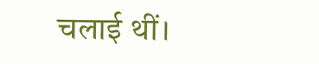चलाई थीं।